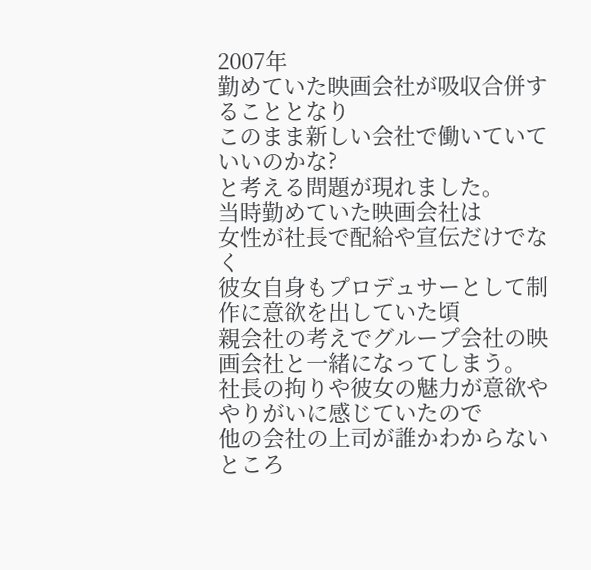2007年
勤めていた映画会社が吸収合併することとなり
このまま新しい会社で働いていていいのかな?
と考える問題が現れました。
当時勤めていた映画会社は
女性が社長で配給や宣伝だけでなく
彼女自身もプロデュサーとして制作に意欲を出していた頃
親会社の考えでグループ会社の映画会社と一緒になってしまう。
社長の拘りや彼女の魅力が意欲ややりがいに感じていたので
他の会社の上司が誰かわからないところ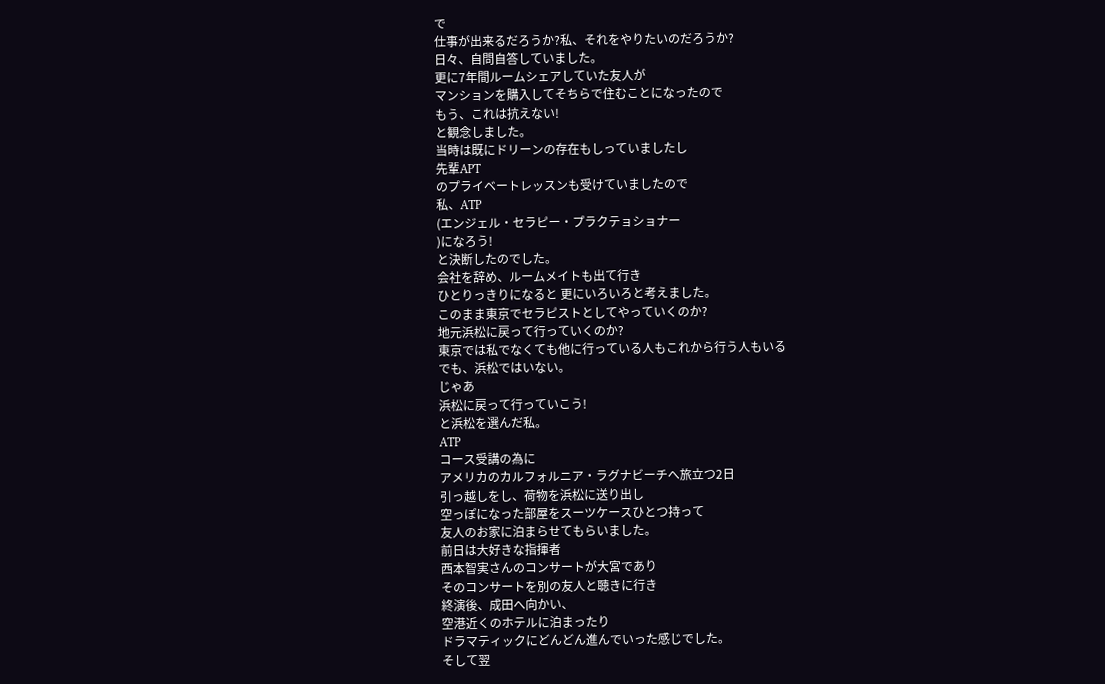で
仕事が出来るだろうか?私、それをやりたいのだろうか?
日々、自問自答していました。
更に7年間ルームシェアしていた友人が
マンションを購入してそちらで住むことになったので
もう、これは抗えない!
と観念しました。
当時は既にドリーンの存在もしっていましたし
先輩APT
のプライベートレッスンも受けていましたので
私、ATP
(エンジェル・セラピー・プラクテョショナー
)になろう!
と決断したのでした。
会社を辞め、ルームメイトも出て行き
ひとりっきりになると 更にいろいろと考えました。
このまま東京でセラピストとしてやっていくのか?
地元浜松に戻って行っていくのか?
東京では私でなくても他に行っている人もこれから行う人もいる
でも、浜松ではいない。
じゃあ
浜松に戻って行っていこう!
と浜松を選んだ私。
ATP
コース受講の為に
アメリカのカルフォルニア・ラグナビーチへ旅立つ2日
引っ越しをし、荷物を浜松に送り出し
空っぽになった部屋をスーツケースひとつ持って
友人のお家に泊まらせてもらいました。
前日は大好きな指揮者
西本智実さんのコンサートが大宮であり
そのコンサートを別の友人と聴きに行き
終演後、成田へ向かい、
空港近くのホテルに泊まったり
ドラマティックにどんどん進んでいった感じでした。
そして翌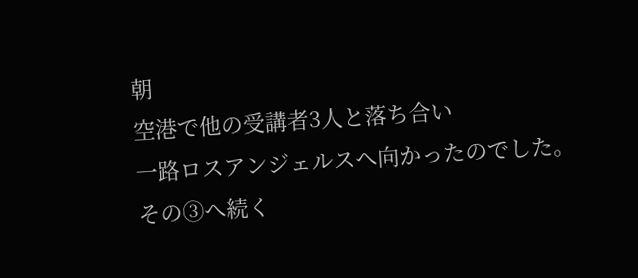朝
空港で他の受講者3人と落ち合い
一路ロスアンジェルスへ向かったのでした。
その③へ続く